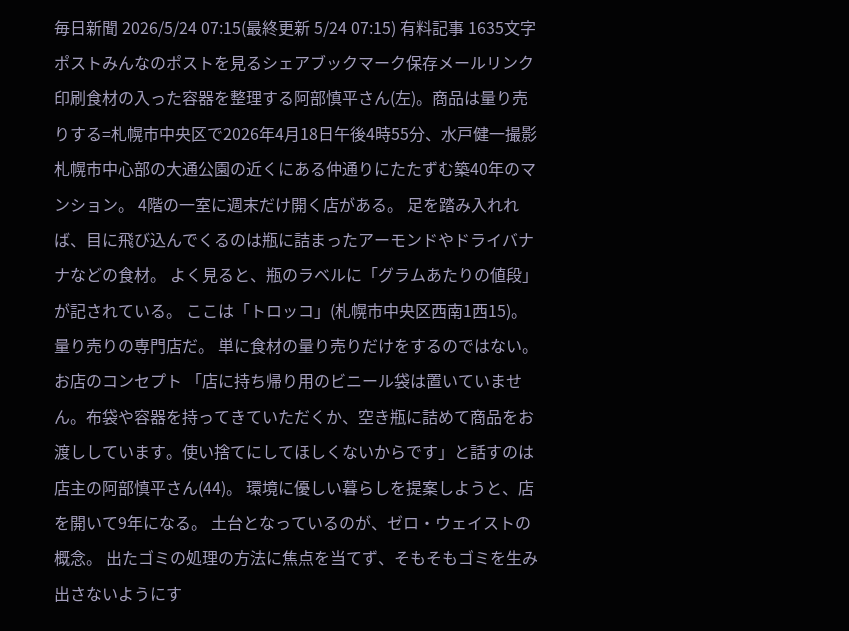毎日新聞 2026/5/24 07:15(最終更新 5/24 07:15) 有料記事 1635文字ポストみんなのポストを見るシェアブックマーク保存メールリンク印刷食材の入った容器を整理する阿部慎平さん(左)。商品は量り売りする=札幌市中央区で2026年4月18日午後4時55分、水戸健一撮影 札幌市中心部の大通公園の近くにある仲通りにたたずむ築40年のマンション。 4階の一室に週末だけ開く店がある。 足を踏み入れれば、目に飛び込んでくるのは瓶に詰まったアーモンドやドライバナナなどの食材。 よく見ると、瓶のラベルに「グラムあたりの値段」が記されている。 ここは「トロッコ」(札幌市中央区西南1西15)。 量り売りの専門店だ。 単に食材の量り売りだけをするのではない。お店のコンセプト 「店に持ち帰り用のビニール袋は置いていません。布袋や容器を持ってきていただくか、空き瓶に詰めて商品をお渡ししています。使い捨てにしてほしくないからです」と話すのは店主の阿部慎平さん(44)。 環境に優しい暮らしを提案しようと、店を開いて9年になる。 土台となっているのが、ゼロ・ウェイストの概念。 出たゴミの処理の方法に焦点を当てず、そもそもゴミを生み出さないようにす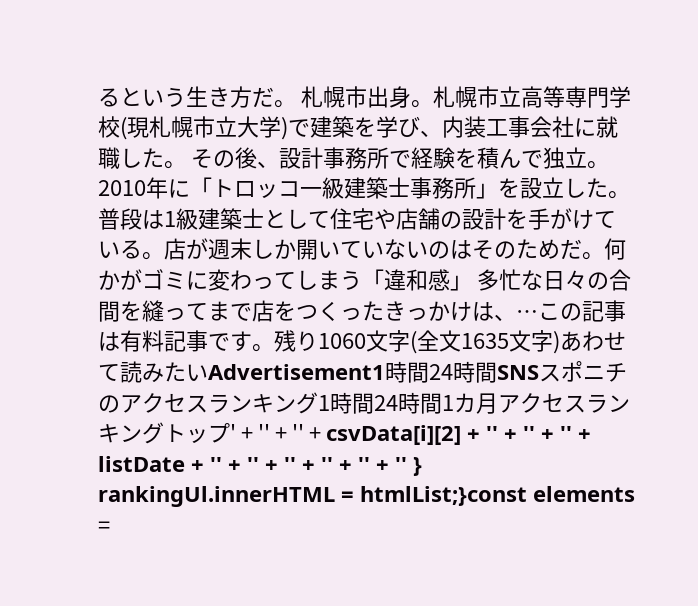るという生き方だ。 札幌市出身。札幌市立高等専門学校(現札幌市立大学)で建築を学び、内装工事会社に就職した。 その後、設計事務所で経験を積んで独立。2010年に「トロッコ一級建築士事務所」を設立した。 普段は1級建築士として住宅や店舗の設計を手がけている。店が週末しか開いていないのはそのためだ。何かがゴミに変わってしまう「違和感」 多忙な日々の合間を縫ってまで店をつくったきっかけは、…この記事は有料記事です。残り1060文字(全文1635文字)あわせて読みたいAdvertisement1時間24時間SNSスポニチのアクセスランキング1時間24時間1カ月アクセスランキングトップ' + '' + '' + csvData[i][2] + '' + '' + '' + listDate + '' + '' + '' + '' + '' + '' } rankingUl.innerHTML = htmlList;}const elements =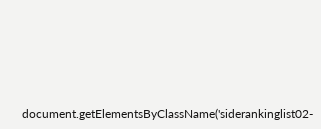document.getElementsByClassName('siderankinglist02-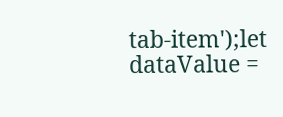tab-item');let dataValue =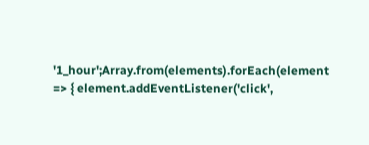'1_hour';Array.from(elements).forEach(element => { element.addEventListener('click',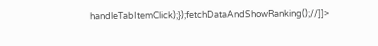handleTabItemClick);});fetchDataAndShowRanking();//]]>